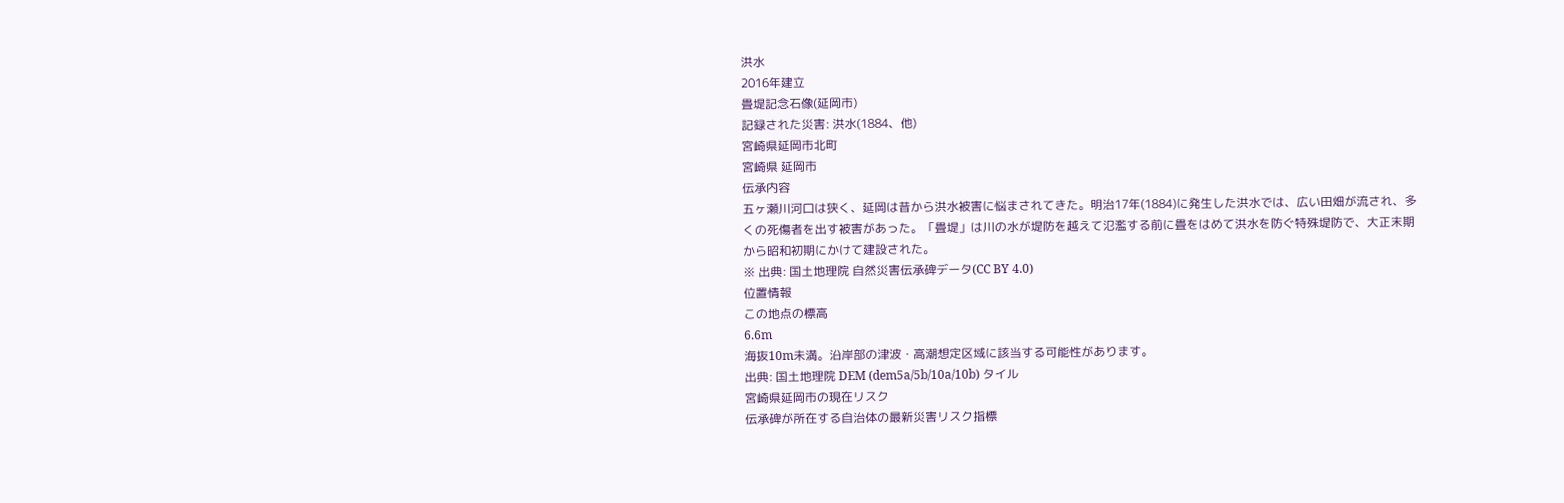洪水
2016年建立
畳堤記念石像(延岡市)
記録された災害: 洪水(1884、他)
宮崎県延岡市北町
宮崎県 延岡市
伝承内容
五ヶ瀬川河口は狭く、延岡は昔から洪水被害に悩まされてきた。明治17年(1884)に発生した洪水では、広い田畑が流され、多くの死傷者を出す被害があった。「畳堤」は川の水が堤防を越えて氾濫する前に畳をはめて洪水を防ぐ特殊堤防で、大正末期から昭和初期にかけて建設された。
※ 出典: 国土地理院 自然災害伝承碑データ(CC BY 4.0)
位置情報
この地点の標高
6.6m
海抜10m未満。沿岸部の津波・高潮想定区域に該当する可能性があります。
出典: 国土地理院 DEM (dem5a/5b/10a/10b) タイル
宮崎県延岡市の現在リスク
伝承碑が所在する自治体の最新災害リスク指標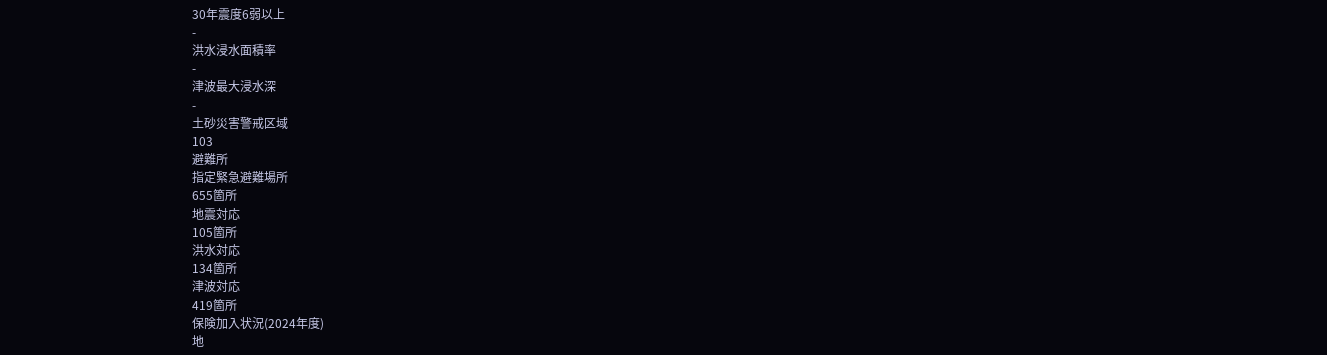30年震度6弱以上
-
洪水浸水面積率
-
津波最大浸水深
-
土砂災害警戒区域
103
避難所
指定緊急避難場所
655箇所
地震対応
105箇所
洪水対応
134箇所
津波対応
419箇所
保険加入状況(2024年度)
地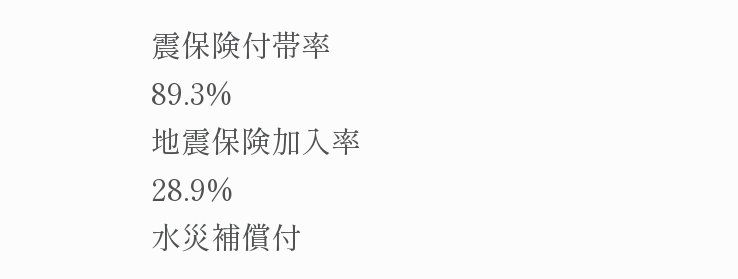震保険付帯率
89.3%
地震保険加入率
28.9%
水災補償付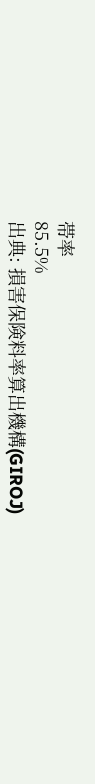帯率
85.5%
出典: 損害保険料率算出機構(GIROJ)